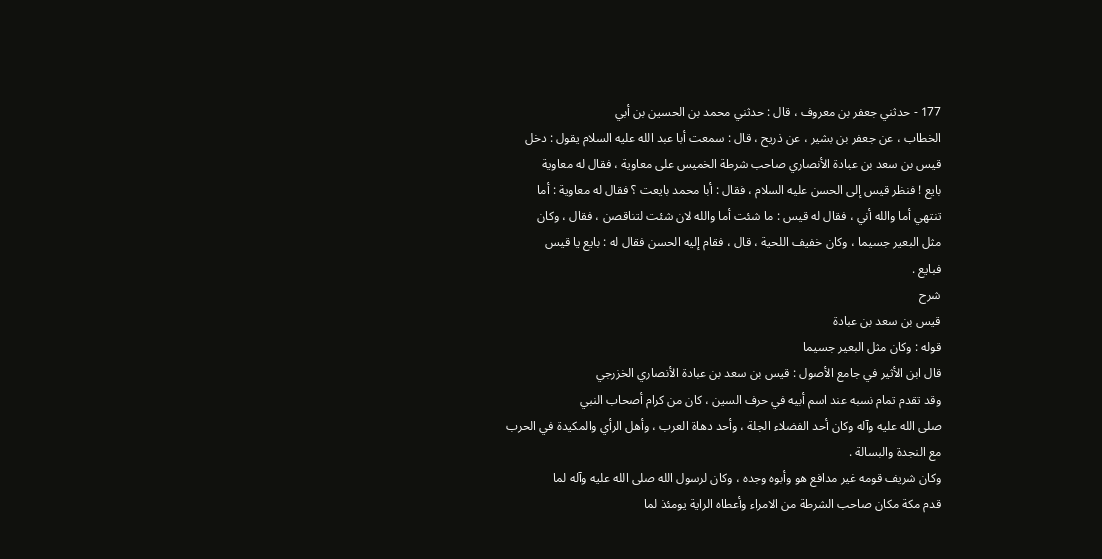177 - حدثني جعفر بن معروف ، قال : حدثني محمد بن الحسين بن أبي
الخطاب ، عن جعفر بن بشير ، عن ذريح ، قال : سمعت أبا عبد الله عليه السلام يقول : دخل
قيس بن سعد بن عبادة الأنصاري صاحب شرطة الخميس على معاوية ، فقال له معاوية
بايع ! فنظر قيس إلى الحسن عليه السلام ، فقال : أبا محمد بايعت ؟ فقال له معاوية : أما
تنتهي أما والله أني ، فقال له قيس : ما شئت أما والله لان شئت لتناقصن ، فقال ، وكان
مثل البعير جسيما ، وكان خفيف اللحية ، قال ، فقام إليه الحسن فقال له : بايع يا قيس
فبايع .
شرح
قيس بن سعد بن عبادة
قوله : وكان مثل البعير جسيما
قال ابن الأثير في جامع الأصول : قيس بن سعد بن عبادة الأنصاري الخزرجي
وقد تقدم تمام نسبه عند اسم أبيه في حرف السين ، كان من كرام أصحاب النبي
صلى الله عليه وآله وكان أحد الفضلاء الجلة ، وأحد دهاة العرب ، وأهل الرأي والمكيدة في الحرب
مع النجدة والبسالة .
وكان شريف قومه غير مدافع هو وأبوه وجده ، وكان لرسول الله صلى الله عليه وآله لما
قدم مكة مكان صاحب الشرطة من الامراء وأعطاه الراية يومئذ لما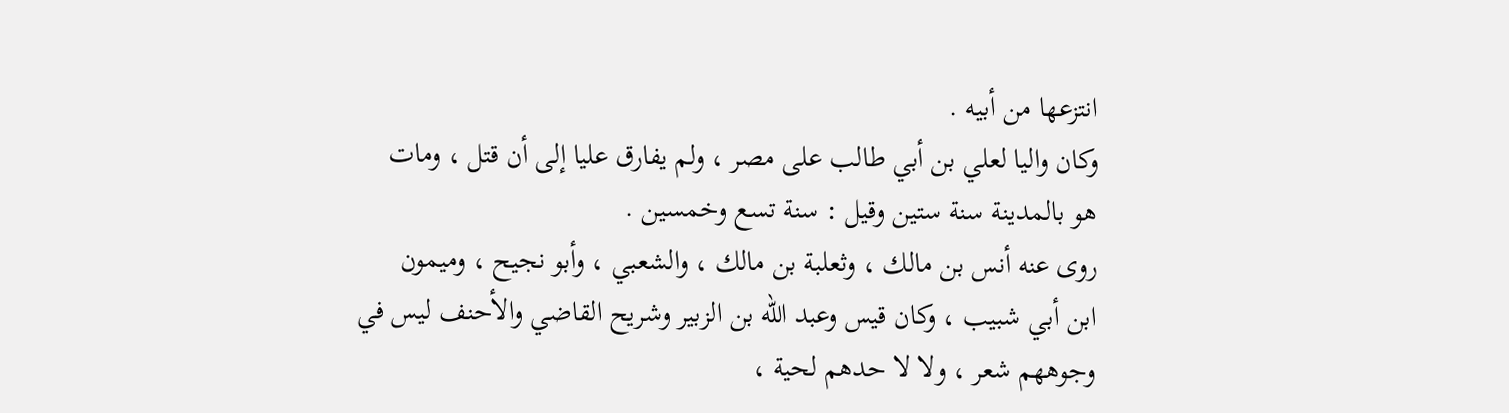انتزعها من أبيه .
وكان واليا لعلي بن أبي طالب على مصر ، ولم يفارق عليا إلى أن قتل ، ومات
هو بالمدينة سنة ستين وقيل : سنة تسع وخمسين .
روى عنه أنس بن مالك ، وثعلبة بن مالك ، والشعبي ، وأبو نجيح ، وميمون
ابن أبي شبيب ، وكان قيس وعبد الله بن الزبير وشريح القاضي والأحنف ليس في
وجوههم شعر ، ولا لا حدهم لحية ،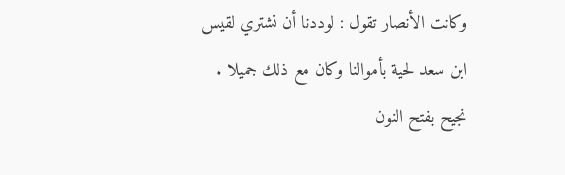وكانت الأنصار تقول : لوددنا أن نشتري لقيس
ابن سعد لحية بأموالنا وكان مع ذلك جميلا .
نجيح بفتح النون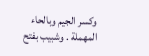وكسر الجيم وبالحاء المهملة . وشبيب بفتح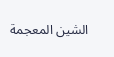الشين المعجمة